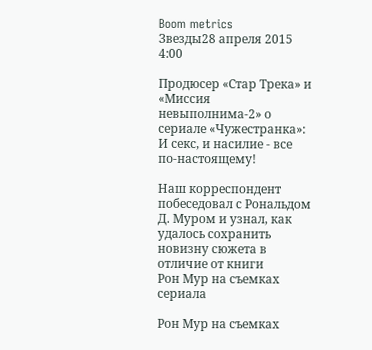Boom metrics
Звезды28 апреля 2015 4:00

Продюсер «Стар Трека» и «Миссия невыполнима-2» о сериале «Чужестранка»: И секс, и насилие - все по-настоящему!

Наш корреспондент побеседовал с Рональдом Д. Муром и узнал, как удалось сохранить новизну сюжета в отличие от книги
Рон Мур на съемках сериала

Рон Мур на съемках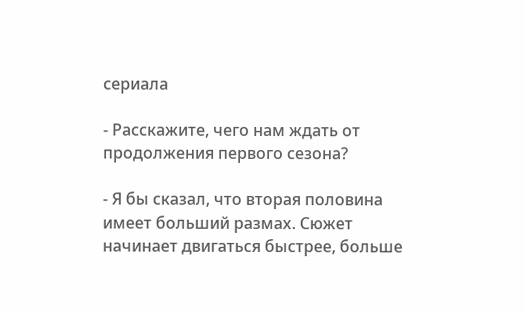сериала

- Расскажите, чего нам ждать от продолжения первого сезона?

- Я бы сказал, что вторая половина имеет больший размах. Сюжет начинает двигаться быстрее, больше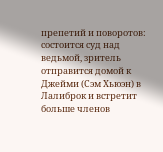препетий и поворотов: состоится суд над ведьмой, зритель отправится домой к Джейми (Сэм Хьюэн) в Лалиброк и встретит больше членов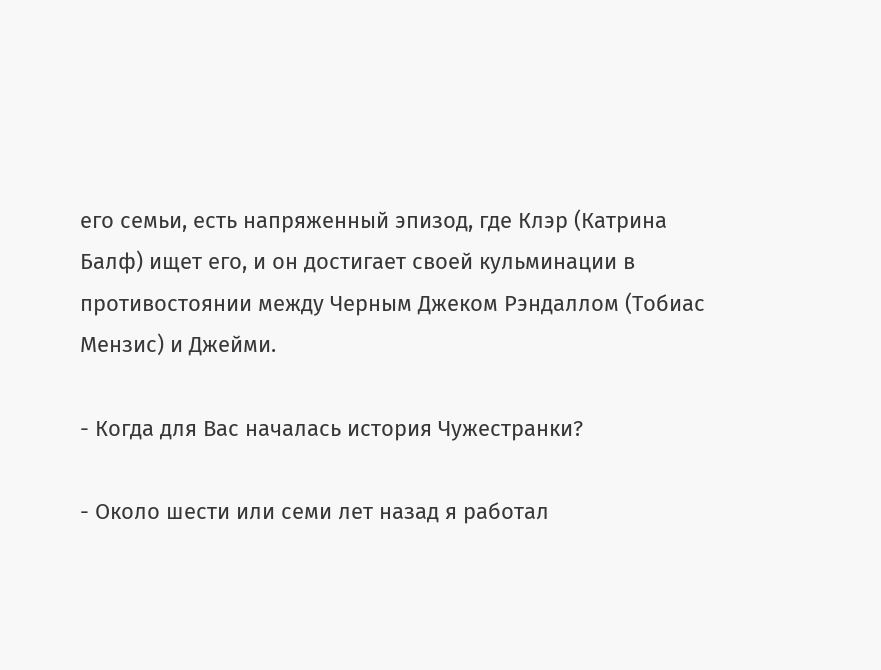его семьи, есть напряженный эпизод, где Клэр (Катрина Балф) ищет его, и он достигает своей кульминации в противостоянии между Черным Джеком Рэндаллом (Тобиас Мензис) и Джейми.

- Когда для Вас началась история Чужестранки?

- Около шести или семи лет назад я работал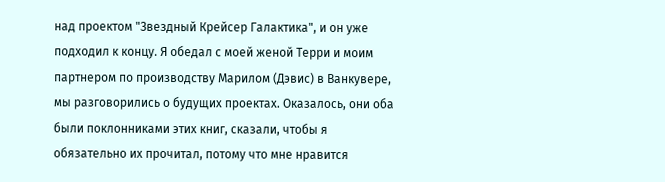над проектом "Звездный Крейсер Галактика", и он уже подходил к концу. Я обедал с моей женой Терри и моим партнером по производству Марилом (Дэвис) в Ванкувере, мы разговорились о будущих проектах. Оказалось, они оба были поклонниками этих книг, сказали, чтобы я обязательно их прочитал, потому что мне нравится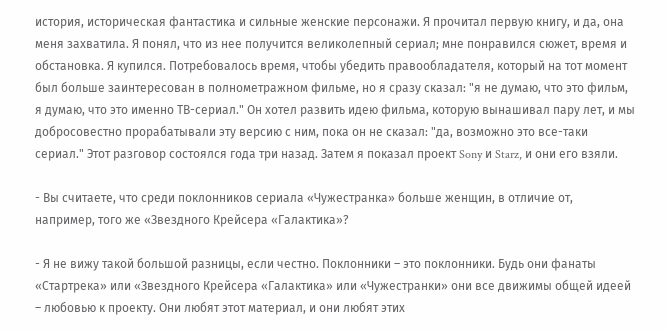история, историческая фантастика и сильные женские персонажи. Я прочитал первую книгу, и да, она меня захватила. Я понял, что из нее получится великолепный сериал; мне понравился сюжет, время и обстановка. Я купился. Потребовалось время, чтобы убедить правообладателя, который на тот момент был больше заинтересован в полнометражном фильме, но я сразу сказал: "я не думаю, что это фильм, я думаю, что это именно ТВ-сериал." Он хотел развить идею фильма, которую вынашивал пару лет, и мы добросовестно прорабатывали эту версию с ним, пока он не сказал: "да, возможно это все-таки сериал." Этот разговор состоялся года три назад. Затем я показал проект Sony и Starz, и они его взяли.

- Вы считаете, что среди поклонников сериала «Чужестранка» больше женщин, в отличие от, например, того же «Звездного Крейсера «Галактика»?

- Я не вижу такой большой разницы, если честно. Поклонники – это поклонники. Будь они фанаты «Стартрека» или «Звездного Крейсера «Галактика» или «Чужестранки» они все движимы общей идеей – любовью к проекту. Они любят этот материал, и они любят этих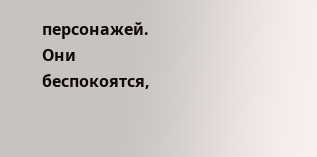персонажей. Они беспокоятся,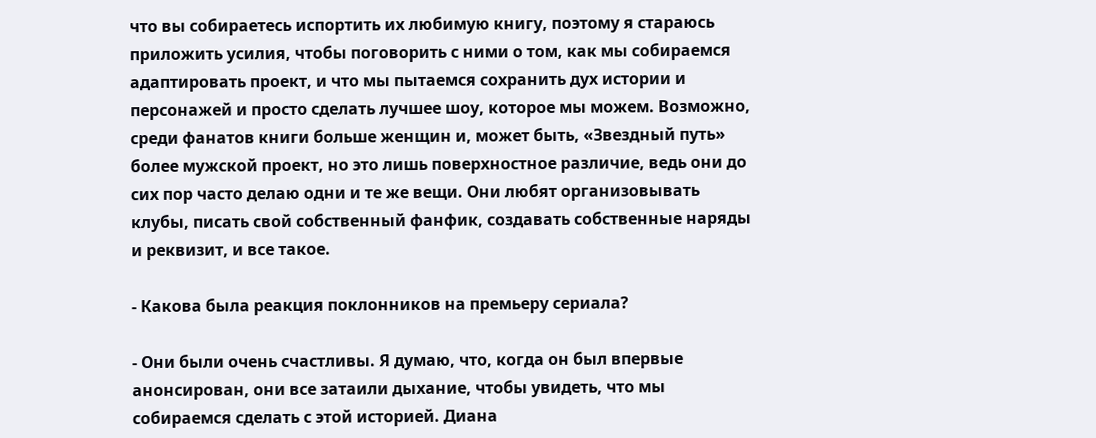что вы собираетесь испортить их любимую книгу, поэтому я стараюсь приложить усилия, чтобы поговорить с ними о том, как мы собираемся адаптировать проект, и что мы пытаемся сохранить дух истории и персонажей и просто сделать лучшее шоу, которое мы можем. Возможно, среди фанатов книги больше женщин и, может быть, «Звездный путь» более мужской проект, но это лишь поверхностное различие, ведь они до сих пор часто делаю одни и те же вещи. Они любят организовывать клубы, писать свой собственный фанфик, создавать собственные наряды и реквизит, и все такое.

- Какова была реакция поклонников на премьеру сериала?

- Они были очень счастливы. Я думаю, что, когда он был впервые анонсирован, они все затаили дыхание, чтобы увидеть, что мы собираемся сделать с этой историей. Диана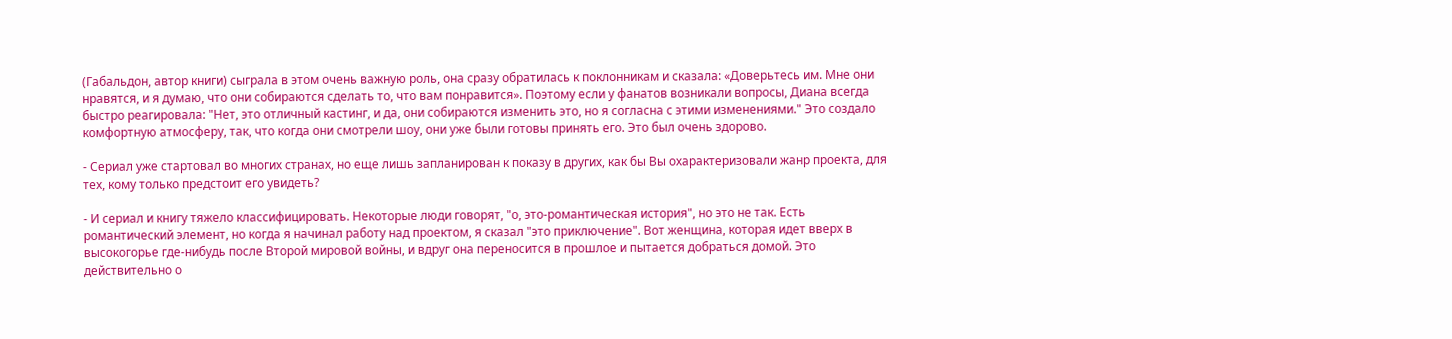(Габальдон, автор книги) сыграла в этом очень важную роль, она сразу обратилась к поклонникам и сказала: «Доверьтесь им. Мне они нравятся, и я думаю, что они собираются сделать то, что вам понравится». Поэтому если у фанатов возникали вопросы, Диана всегда быстро реагировала: "Нет, это отличный кастинг, и да, они собираются изменить это, но я согласна с этими изменениями." Это создало комфортную атмосферу, так, что когда они смотрели шоу, они уже были готовы принять его. Это был очень здорово.

- Сериал уже стартовал во многих странах, но еще лишь запланирован к показу в других, как бы Вы охарактеризовали жанр проекта, для тех, кому только предстоит его увидеть?

- И сериал и книгу тяжело классифицировать. Некоторые люди говорят, "о, это-романтическая история", но это не так. Есть романтический элемент, но когда я начинал работу над проектом, я сказал "это приключение". Вот женщина, которая идет вверх в высокогорье где-нибудь после Второй мировой войны, и вдруг она переносится в прошлое и пытается добраться домой. Это действительно о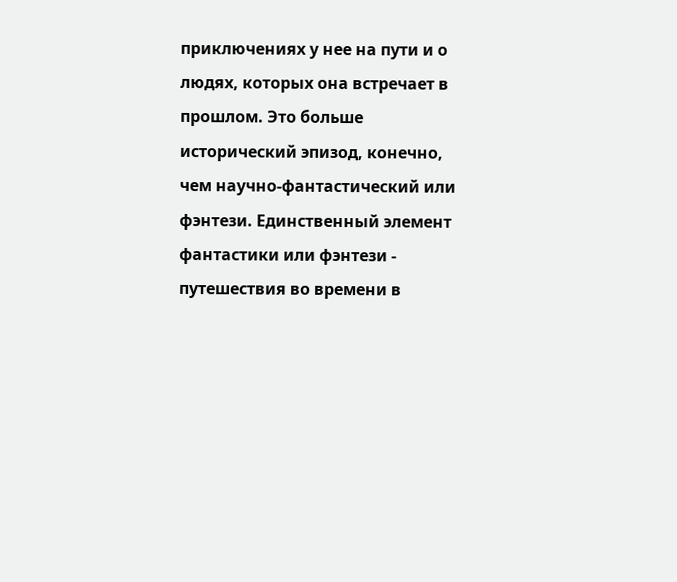приключениях у нее на пути и о людях, которых она встречает в прошлом. Это больше исторический эпизод, конечно, чем научно-фантастический или фэнтези. Единственный элемент фантастики или фэнтези - путешествия во времени в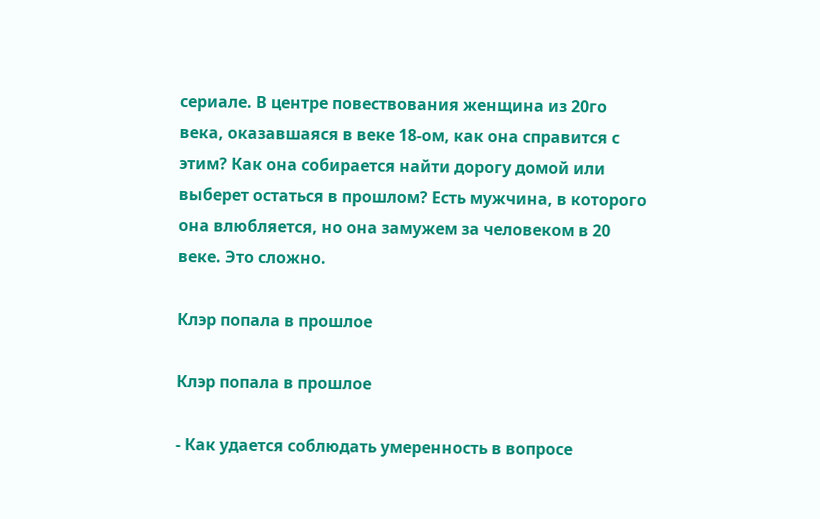сериале. В центре повествования женщина из 20го века, оказавшаяся в веке 18-ом, как она справится с этим? Как она собирается найти дорогу домой или выберет остаться в прошлом? Есть мужчина, в которого она влюбляется, но она замужем за человеком в 20 веке. Это сложно.

Клэр попала в прошлое

Клэр попала в прошлое

- Как удается соблюдать умеренность в вопросе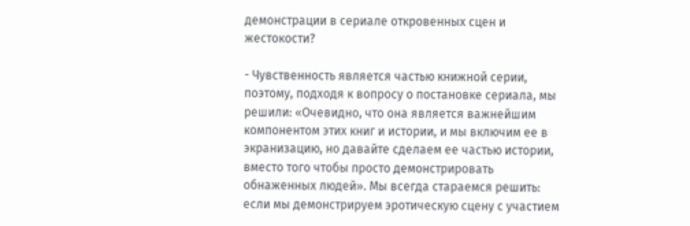демонстрации в сериале откровенных сцен и жестокости?

- Чувственность является частью книжной серии, поэтому, подходя к вопросу о постановке сериала, мы решили: «Очевидно, что она является важнейшим компонентом этих книг и истории, и мы включим ее в экранизацию, но давайте сделаем ее частью истории, вместо того чтобы просто демонстрировать обнаженных людей». Мы всегда стараемся решить: если мы демонстрируем эротическую сцену с участием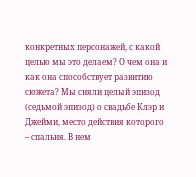конкретных персонажей, с какой целью мы это делаем? О чем она и как она способствует развитию сюжета? Мы сняли целый эпизод (седьмой эпизод) о свадьбе Клэр и Джейми, место действия которого – спальня. В нем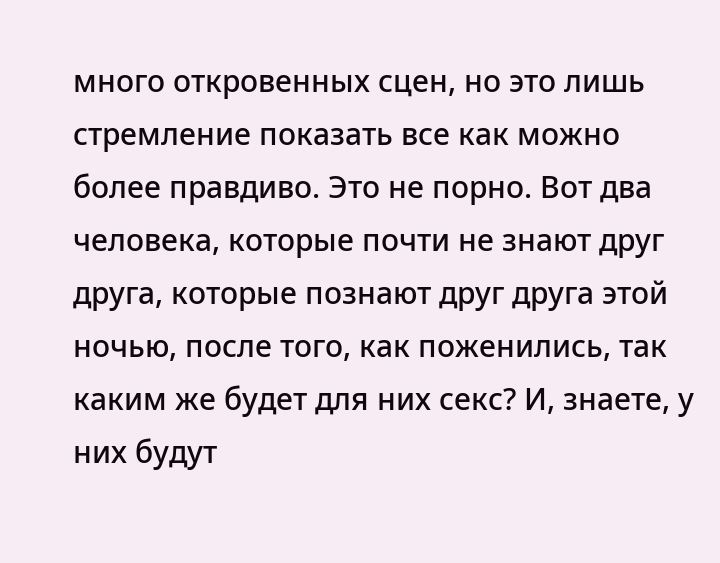много откровенных сцен, но это лишь стремление показать все как можно более правдиво. Это не порно. Вот два человека, которые почти не знают друг друга, которые познают друг друга этой ночью, после того, как поженились, так каким же будет для них секс? И, знаете, у них будут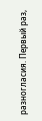разногласия. Первый раз,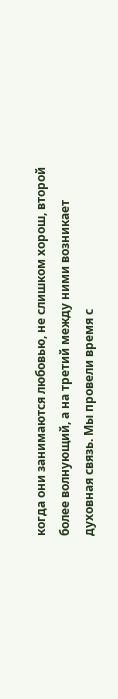когда они занимаются любовью, не слишком хорош, второй более волнующий, а на третий между ними возникает духовная связь. Мы провели время с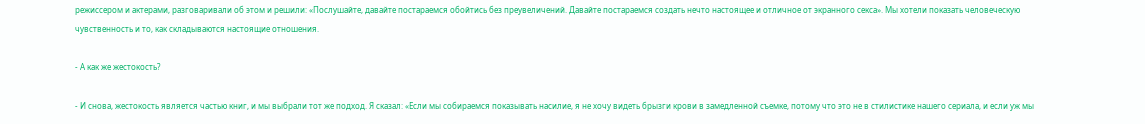режиссером и актерами, разговаривали об этом и решили: «Послушайте, давайте постараемся обойтись без преувеличений. Давайте постараемся создать нечто настоящее и отличное от экранного секса». Мы хотели показать человеческую чувственность и то, как складываются настоящие отношения.

- А как же жестокость?

- И снова, жестокость является частью книг, и мы выбрали тот же подход. Я сказал: «Если мы собираемся показывать насилие, я не хочу видеть брызги крови в замедленной съемке, потому что это не в стилистике нашего сериала, и если уж мы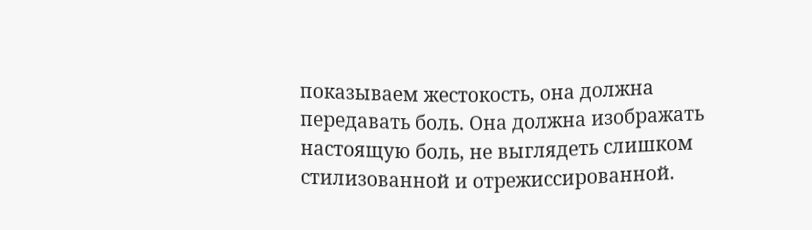показываем жестокость, она должна передавать боль. Она должна изображать настоящую боль, не выглядеть слишком стилизованной и отрежиссированной.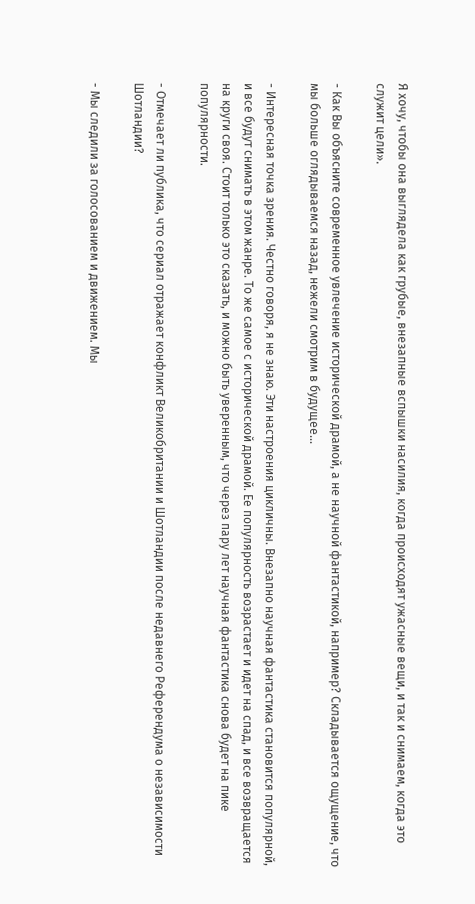Я хочу, чтобы она выглядела как грубые, внезапные вспышки насилия, когда происходят ужасные вещи, и так и снимаем, когда это служит цели».

- Как Вы объясните современное увлечение исторической драмой, а не научной фантастикой, например? Складывается ощущение, что мы больше оглядываемся назад, нежели смотрим в будущее…

- Интересная точка зрения. Честно говоря, я не знаю. Эти настроения цикличны. Внезапно научная фантастика становится популярной, и все будут снимать в этом жанре. То же самое с исторической драмой. Ее популярность возрастает и идет на спад, и все возвращается на круги своя. Стоит только это сказать, и можно быть уверенным, что через пару лет научная фантастика снова будет на пике популярности.

- Отмечает ли публика, что сериал отражает конфликт Великобритании и Шотландии после недавнего Референдума о независимости Шотландии?

- Мы следили за голосованием и движением. Мы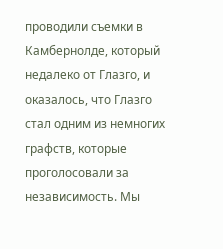проводили съемки в Камбернолде, который недалеко от Глазго, и оказалось, что Глазго стал одним из немногих графств, которые проголосовали за независимость. Мы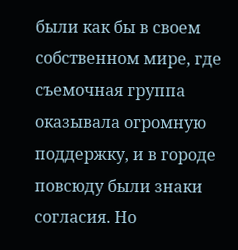были как бы в своем собственном мире, где съемочная группа оказывала огромную поддержку, и в городе повсюду были знаки согласия. Но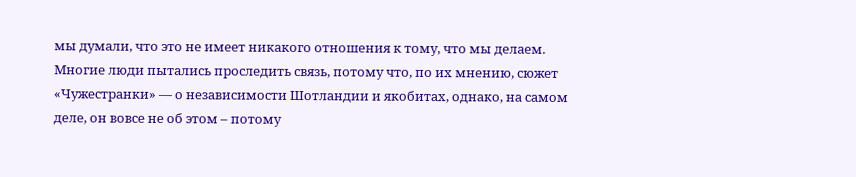мы думали, что это не имеет никакого отношения к тому, что мы делаем. Многие люди пытались проследить связь, потому что, по их мнению, сюжет «Чужестранки» — о независимости Шотландии и якобитах, однако, на самом деле, он вовсе не об этом – потому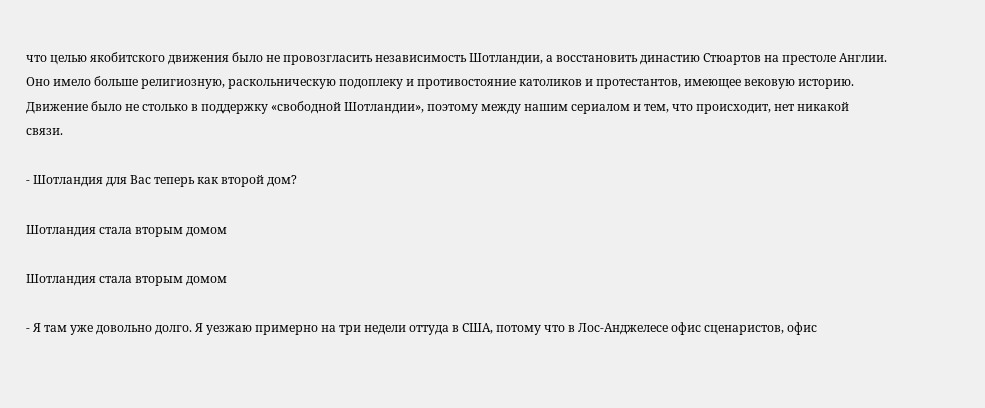что целью якобитского движения было не провозгласить независимость Шотландии, а восстановить династию Стюартов на престоле Англии. Оно имело больше религиозную, раскольническую подоплеку и противостояние католиков и протестантов, имеющее вековую историю. Движение было не столько в поддержку «свободной Шотландии», поэтому между нашим сериалом и тем, что происходит, нет никакой связи.

- Шотландия для Вас теперь как второй дом?

Шотландия стала вторым домом

Шотландия стала вторым домом

- Я там уже довольно долго. Я уезжаю примерно на три недели оттуда в США, потому что в Лос-Анджелесе офис сценаристов, офис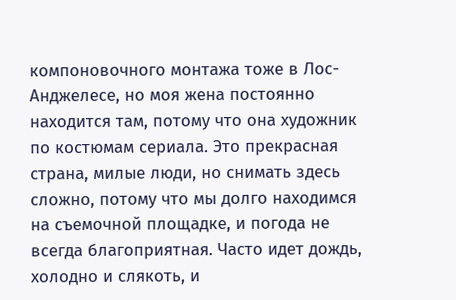компоновочного монтажа тоже в Лос-Анджелесе, но моя жена постоянно находится там, потому что она художник по костюмам сериала. Это прекрасная страна, милые люди, но снимать здесь сложно, потому что мы долго находимся на съемочной площадке, и погода не всегда благоприятная. Часто идет дождь, холодно и слякоть, и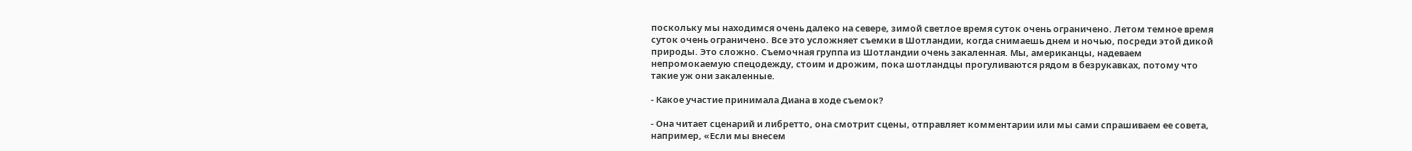поскольку мы находимся очень далеко на севере, зимой светлое время суток очень ограничено. Летом темное время суток очень ограничено. Все это усложняет съемки в Шотландии, когда снимаешь днем и ночью, посреди этой дикой природы. Это сложно. Съемочная группа из Шотландии очень закаленная. Мы, американцы, надеваем непромокаемую спецодежду, стоим и дрожим, пока шотландцы прогуливаются рядом в безрукавках, потому что такие уж они закаленные.

- Какое участие принимала Диана в ходе съемок?

- Она читает сценарий и либретто, она смотрит сцены, отправляет комментарии или мы сами спрашиваем ее совета, например, «Если мы внесем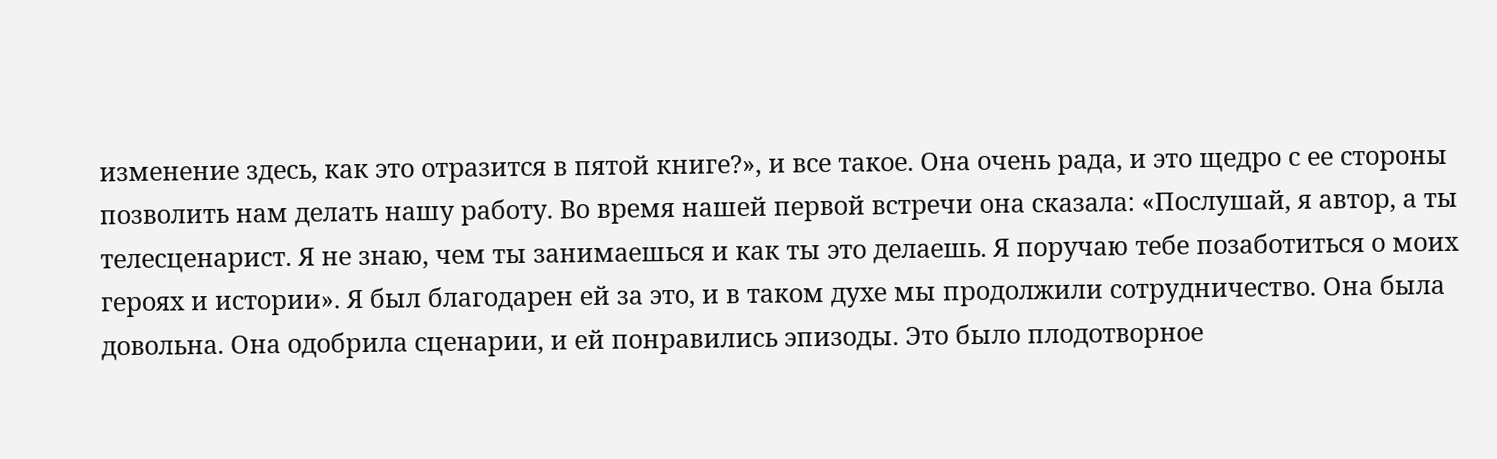изменение здесь, как это отразится в пятой книге?», и все такое. Она очень рада, и это щедро с ее стороны позволить нам делать нашу работу. Во время нашей первой встречи она сказала: «Послушай, я автор, а ты телесценарист. Я не знаю, чем ты занимаешься и как ты это делаешь. Я поручаю тебе позаботиться о моих героях и истории». Я был благодарен ей за это, и в таком духе мы продолжили сотрудничество. Она была довольна. Она одобрила сценарии, и ей понравились эпизоды. Это было плодотворное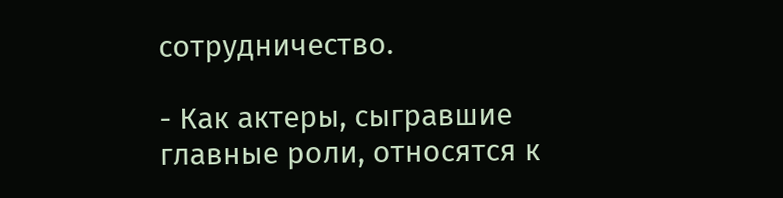сотрудничество.

- Как актеры, сыгравшие главные роли, относятся к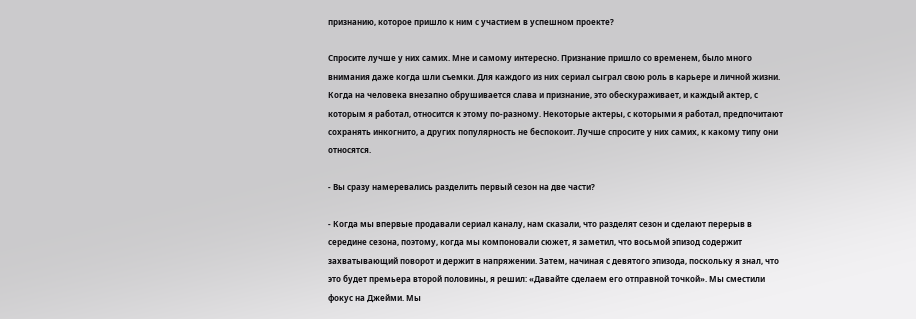признанию, которое пришло к ним с участием в успешном проекте?

Спросите лучше у них самих. Мне и самому интересно. Признание пришло со временем, было много внимания даже когда шли съемки. Для каждого из них сериал сыграл свою роль в карьере и личной жизни. Когда на человека внезапно обрушивается слава и признание, это обескураживает, и каждый актер, с которым я работал, относится к этому по-разному. Некоторые актеры, с которыми я работал, предпочитают сохранять инкогнито, а других популярность не беспокоит. Лучше спросите у них самих, к какому типу они относятся.

- Вы сразу намеревались разделить первый сезон на две части?

- Когда мы впервые продавали сериал каналу, нам сказали, что разделят сезон и сделают перерыв в середине сезона, поэтому, когда мы компоновали сюжет, я заметил, что восьмой эпизод содержит захватывающий поворот и держит в напряжении. Затем, начиная с девятого эпизода, поскольку я знал, что это будет премьера второй половины, я решил: «Давайте сделаем его отправной точкой». Мы сместили фокус на Джейми. Мы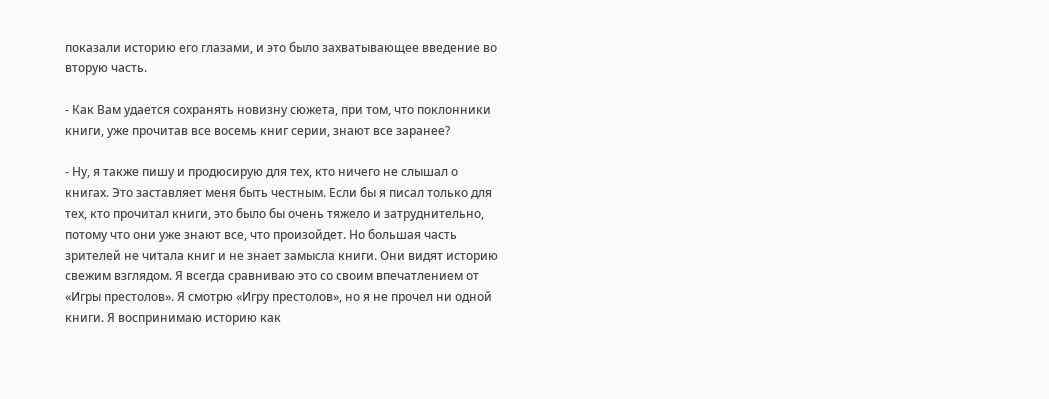показали историю его глазами, и это было захватывающее введение во вторую часть.

- Как Вам удается сохранять новизну сюжета, при том, что поклонники книги, уже прочитав все восемь книг серии, знают все заранее?

- Ну, я также пишу и продюсирую для тех, кто ничего не слышал о книгах. Это заставляет меня быть честным. Если бы я писал только для тех, кто прочитал книги, это было бы очень тяжело и затруднительно, потому что они уже знают все, что произойдет. Но большая часть зрителей не читала книг и не знает замысла книги. Они видят историю свежим взглядом. Я всегда сравниваю это со своим впечатлением от «Игры престолов». Я смотрю «Игру престолов», но я не прочел ни одной книги. Я воспринимаю историю как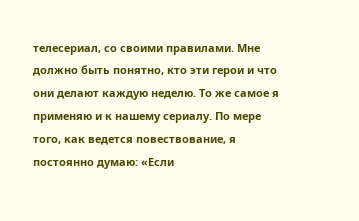телесериал, со своими правилами. Мне должно быть понятно, кто эти герои и что они делают каждую неделю. То же самое я применяю и к нашему сериалу. По мере того, как ведется повествование, я постоянно думаю: «Если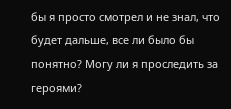бы я просто смотрел и не знал, что будет дальше, все ли было бы понятно? Могу ли я проследить за героями?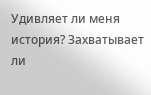Удивляет ли меня история? Захватывает ли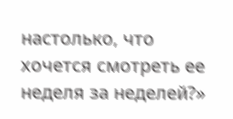настолько, что хочется смотреть ее неделя за неделей?»